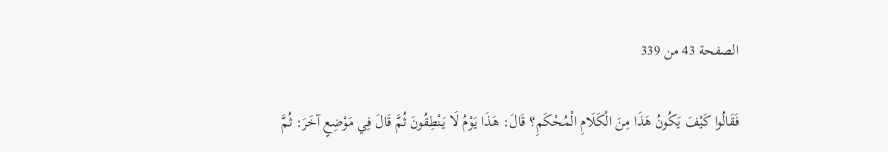الصفحة 43 من 339

فَقَالُوا كَيْفَ يَكُونُ هَذَا مِنَ الْكَلَامِ الْمُحْكَمِ؟ قَالَ: هَذَا يَوْمُ لَا يَنْطِقُونَ ثُمَّ قَالَ فِي مَوْضِعٍ آخَرَ: ثُمَّ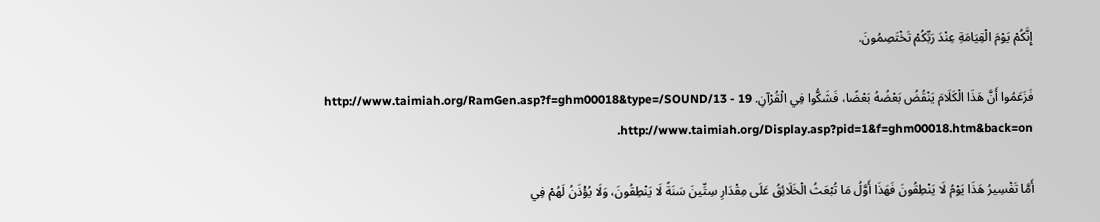إِنَّكُمْ يَوْمَ الْقِيَامَةِ عِنْدَ رَبِّكُمْ تَخْتَصِمُونَ.

فَزَعَمُوا أَنَّ هَذَا الْكَلَامَ يَنْقُضُ بَعْضُهُ بَعْضًا، فَشَكُّوا فِي الْقُرْآنِ. http://www.taimiah.org/RamGen.asp?f=ghm00018&type=/SOUND/13 - 19 http://www.taimiah.org/Display.asp?pid=1&f=ghm00018.htm&back=on.

أَمَّا تَفْسِيرُ هَذَا يَوْمُ لَا يَنْطِقُونَ فَهَذَا أَوَّلُ مَا تُبْعَثُ الْخَلَائِقُ عَلَى مِقْدَارِ سِتِّينَ سَنَةً لَا يَنْطِقُونَ، وَلَا يُؤْذَنُ لَهُمْ فِي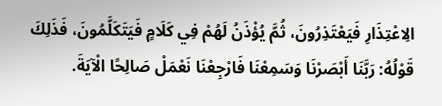الِاعْتِذَارِ فَيَعْتَذِرُونَ، ثُمَّ يُؤْذَنُ لَهُمْ فِي كَلَامٍ فَيَتَكَلَّمُونَ، فَذَلِكَ قَوْلُهُ: رَبَّنَا أَبْصَرْنَا وَسَمِعْنَا فَارْجِعْنَا نَعْمَلْ صَالِحًا الْآيَةَ.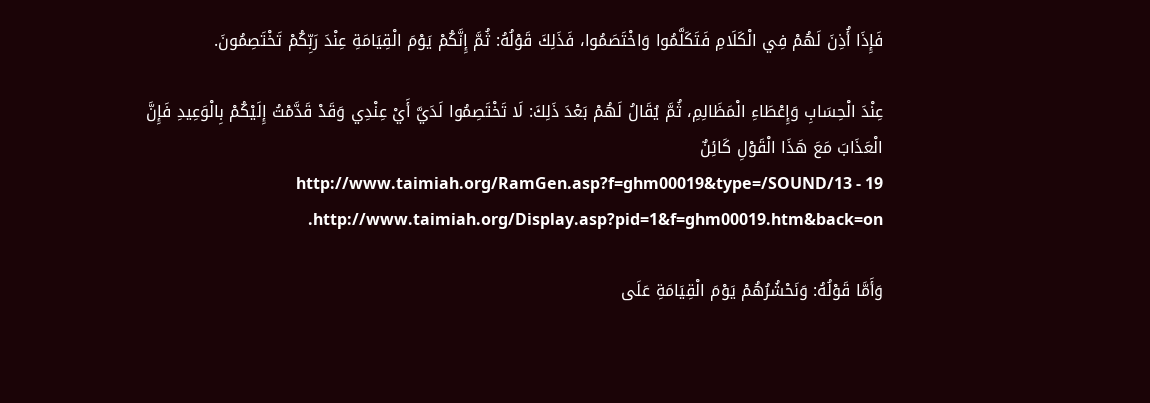فَإِذَا أُذِنَ لَهُمْ فِي الْكَلَامِ فَتَكَلَّمُوا وَاخْتَصَمُوا، فَذَلِكَ قَوْلُهُ: ثُمَّ إِنَّكُمْ يَوْمَ الْقِيَامَةِ عِنْدَ رَبِّكُمْ تَخْتَصِمُونَ.

عِنْدَ الْحِسَابِ وَإِعْطَاءِ الْمَظَالِمِ، ثُمَّ يُقَالُ لَهُمْ بَعْدَ ذَلِكَ: لَا تَخْتَصِمُوا لَدَيَّ أَيْ عِنْدِي وَقَدْ قَدَّمْتُ إِلَيْكُمْ بِالْوَعِيدِ فَإِنَّ الْعَذَابَ مَعَ هَذَا الْقَوْلِ كَائِنٌ http://www.taimiah.org/RamGen.asp?f=ghm00019&type=/SOUND/13 - 19 http://www.taimiah.org/Display.asp?pid=1&f=ghm00019.htm&back=on.

وَأَمَّا قَوْلُهُ: وَنَحْشُرُهُمْ يَوْمَ الْقِيَامَةِ عَلَى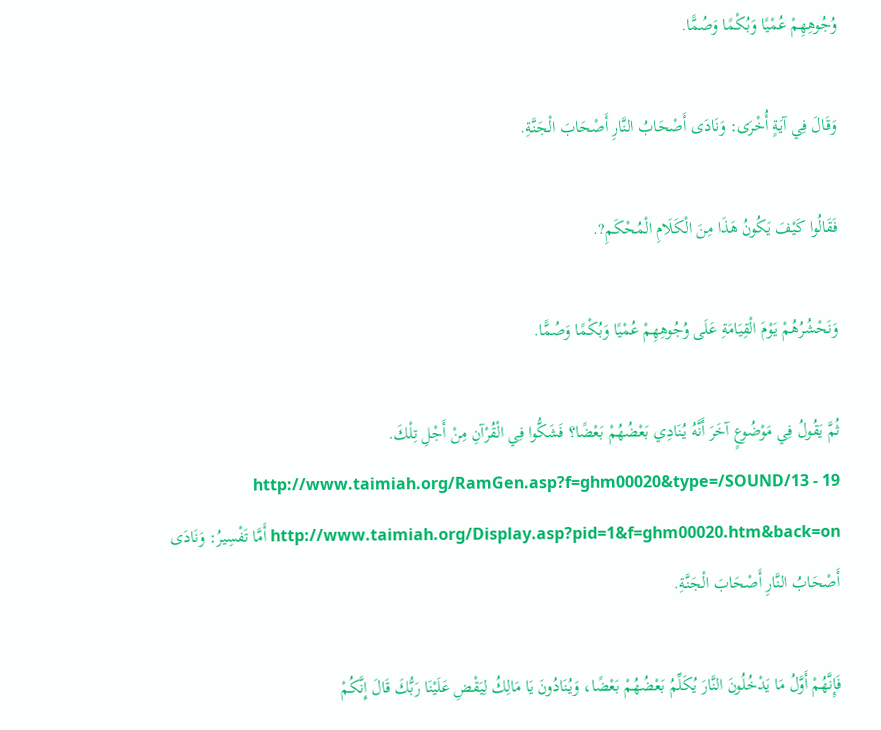وُجُوهِهِمْ عُمْيًا وَبُكْمًا وَصُمًّا.

وَقَالَ فِي آيَةٍ أُخْرَى: وَنَادَى أَصْحَابُ النَّارِ أَصْحَابَ الْجَنَّةِ.

فَقَالُوا كَيْفَ يَكُونُ هَذَا مِنَ الْكَلَامِ الْمُحْكَمِ?.

وَنَحْشُرُهُمْ يَوْمَ الْقِيَامَةِ عَلَى وُجُوهِهِمْ عُمْيًا وَبُكْمًا وَصُمًّا.

ثُمَّ يَقُولُ فِي مَوْضُوعٍ آخَرَ أَنَّهُ يُنَادِي بَعْضُهُمْ بَعْضًا؟ فَشَكُّوا فِي الْقُرْآنِ مِنْ أَجْلِ تِلْكَ. http://www.taimiah.org/RamGen.asp?f=ghm00020&type=/SOUND/13 - 19 http://www.taimiah.org/Display.asp?pid=1&f=ghm00020.htm&back=on أَمَّا تَفْسِيرُ: وَنَادَى أَصْحَابُ النَّارِ أَصْحَابَ الْجَنَّةِ.

فَإِنَّهُمْ أَوَّلُ مَا يَدْخُلُونَ النَّارَ يُكَلِّمُ بَعْضُهُمْ بَعْضًا، وَيُنَادُونَ يَا مَالِكُ لِيَقْضِ عَلَيْنَا رَبُّكَ قَالَ إِنَّكُمْ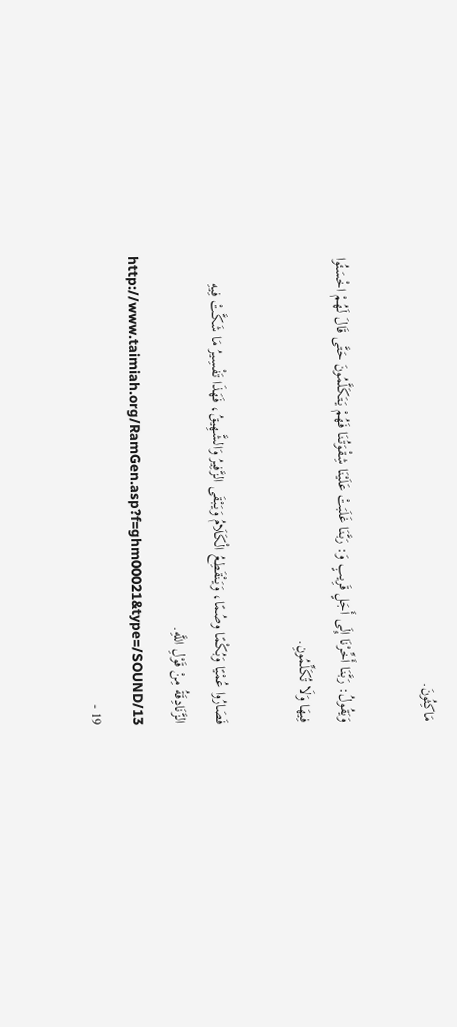مَاكِثُونَ.

وَيَقُولُ: رَبَّنَا أَخِّرْنَا إِلَى أَجَلٍ قَرِيبٍ وَ: رَبَّنَا غَلَبَتْ عَلَيْنَا شِقْوَتُنَا فَهُمْ يَتَكَلَّمُونَ حَتَّى قَالَ لَهُمْ اخْسَئُوا فِيهَا وَلَا تُكَلِّمُونِ.

فَصَارُوا عُمْيًا وَبُكْمًا وصُمًا، وَيَنْقَطِعُ الْكَلَامُ وَيَبْقَى الزَّفِيرُ وَالشَّهِيقُ، فَهَذَا تَفْسِيرُ مَا شَكَّتْ فِيهِ الزَّنَادِقَةُ مِنْ قَوْلِ اللَّهِ. http://www.taimiah.org/RamGen.asp?f=ghm00021&type=/SOUND/13 - 19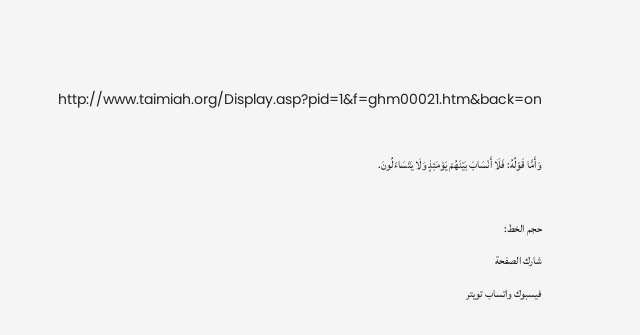http://www.taimiah.org/Display.asp?pid=1&f=ghm00021.htm&back=on

وَأَمَّا قَوْلُهُ: فَلَا أَنْسَابَ بَيْنَهُمْ يَوْمَئِذٍ وَلَا يَتَسَاءَلُونَ.

حجم الخط:
شارك الصفحة
فيسبوك واتساب تويتر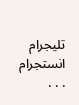تليجرام انستجرام
. . .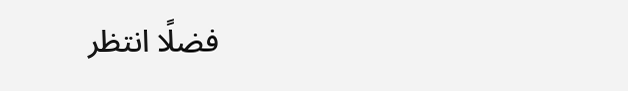فضلًا انتظر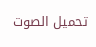تحميل الصوت